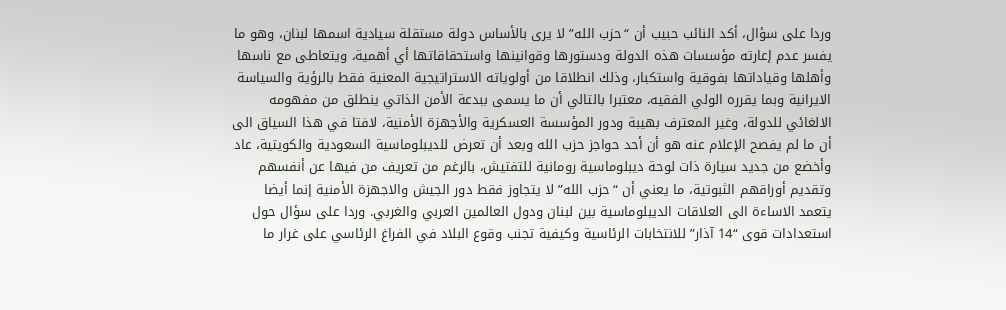وردا على سؤال، أكد النائب حبيب أن “حزب الله” لا يرى بالأساس دولة مستقلة سيادية اسمها لبنان، وهو ما يفسر عدم إعارته مؤسسات هذه الدولة ودستورها وقوانينها واستحقاقاتها أي أهمية، ويتعاطى مع ناسها وأهلها وقياداتها بفوقية واستكبار، وذلك انطلاقا من أولوياته الاستراتيجية المعنية فقط بالرؤية والسياسة الايرانية وبما يقرره الولي الفقيه، معتبرا بالتالي أن ما يسمى ببدعة الأمن الذاتي ينطلق من مفهومه الالغائي للدولة، وغير المعترف بهيبة ودور المؤسسة العسكرية والأجهزة الأمنية، لافتا في هذا السياق الى أن ما لم يفصح الإعلام عنه هو أن أحد حواجز حزب الله وبعد أن تعرض للديبلوماسية السعودية والكويتية، عاد وأخضع من جديد سيارة ذات لوحة ديبلوماسية رومانية للتفتيش، بالرغم من تعريف من فيها عن أنفسهم وتقديم أوراقهم الثبوتية، ما يعني أن “حزب الله” لا يتجاوز فقط دور الجيش والاجهزة الأمنية إنما أيضا يتعمد الاساءة الى العلاقات الديبلوماسية بين لبنان ودول العالمين العربي والغربي. وردا على سؤال حول استعدادات قوى “14 آذار” للانتخابات الرئاسية وكيفية تجنب وقوع البلاد في الفراغ الرئاسي على غرار ما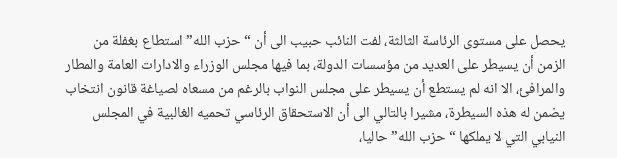يحصل على مستوى الرئاسة الثالثة، لفت النائب حبيب الى أن “حزب الله” استطاع بغفلة من الزمن أن يسيطر على العديد من مؤسسات الدولة، بما فيها مجلس الوزراء والادارات العامة والمطار والمرافئ، الا انه لم يستطع أن يسيطر على مجلس النواب بالرغم من مسعاه لصياغة قانون انتخاب يضمن له هذه السيطرة، مشيرا بالتالي الى أن الاستحقاق الرئاسي تحميه الغالبية في المجلس النيابي التي لا يملكها “حزب الله” حاليا،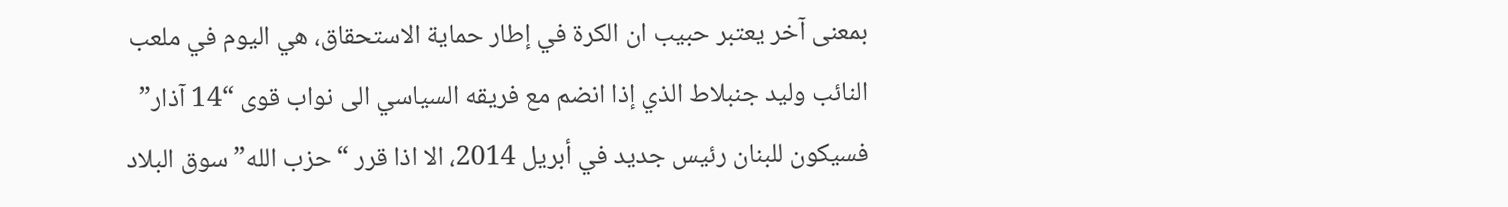بمعنى آخر يعتبر حبيب ان الكرة في إطار حماية الاستحقاق، هي اليوم في ملعب النائب وليد جنبلاط الذي إذا انضم مع فريقه السياسي الى نواب قوى “14 آذار” فسيكون للبنان رئيس جديد في أبريل 2014، الا اذا قرر “حزب الله” سوق البلاد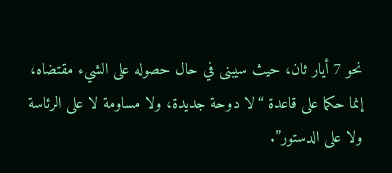نحو 7 أيار ثان، حيث سيبنى في حال حصوله على الشيء مقتضاه، إنما حكما على قاعدة “لا دوحة جديدة، ولا مساومة لا على الرئاسة ولا على الدستور”.